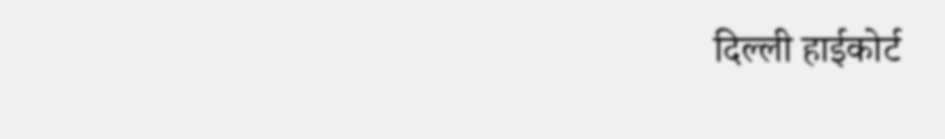दिल्ली हाईकोर्ट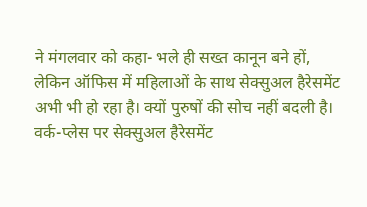ने मंगलवार को कहा- भले ही सख्त कानून बने हों, लेकिन ऑफिस में महिलाओं के साथ सेक्सुअल हैरेसमेंट अभी भी हो रहा है। क्यों पुरुषों की सोच नहीं बदली है।
वर्क-प्लेस पर सेक्सुअल हैरेसमेंट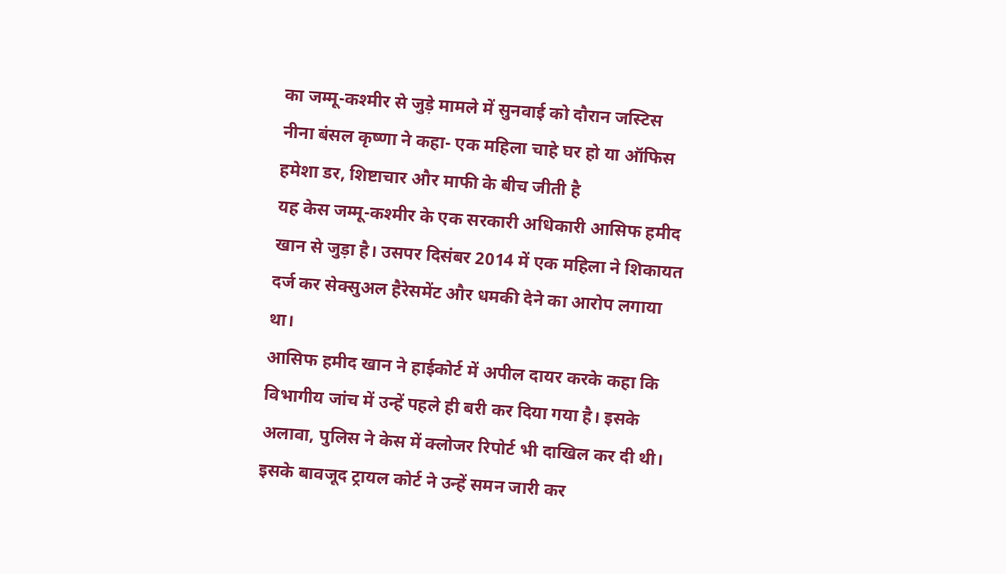का जम्मू-कश्मीर से जुड़े मामले में सुनवाई को दौरान जस्टिस नीना बंसल कृष्णा ने कहा- एक महिला चाहे घर हो या ऑफिस हमेशा डर, शिष्टाचार और माफी के बीच जीती है
यह केस जम्मू-कश्मीर के एक सरकारी अधिकारी आसिफ हमीद खान से जुड़ा है। उसपर दिसंबर 2014 में एक महिला ने शिकायत दर्ज कर सेक्सुअल हैरेसमेंट और धमकी देने का आरोप लगाया था।
आसिफ हमीद खान ने हाईकोर्ट में अपील दायर करके कहा कि विभागीय जांच में उन्हें पहले ही बरी कर दिया गया है। इसके अलावा, पुलिस ने केस में क्लोजर रिपोर्ट भी दाखिल कर दी थी। इसके बावजूद ट्रायल कोर्ट ने उन्हें समन जारी कर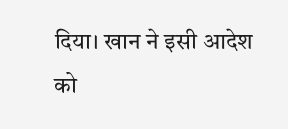दिया। खान ने इसी आदेश को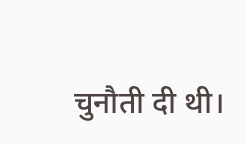चुनौती दी थी।